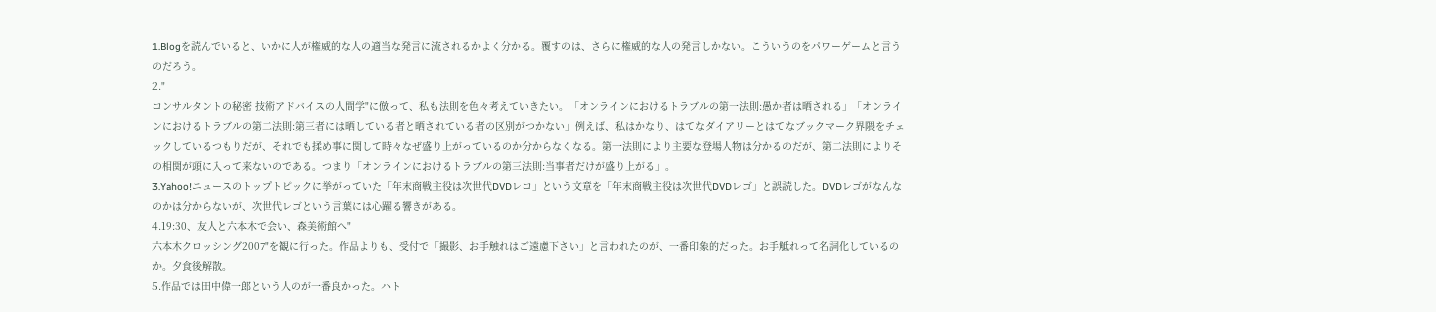1.Blogを読んでいると、いかに人が権威的な人の適当な発言に流されるかよく分かる。覆すのは、さらに権威的な人の発言しかない。こういうのをパワーゲームと言うのだろう。
2."
コンサルタントの秘密 技術アドバイスの人間学"に倣って、私も法則を色々考えていきたい。「オンラインにおけるトラブルの第一法則:愚か者は晒される」「オンラインにおけるトラブルの第二法則:第三者には晒している者と晒されている者の区別がつかない」例えば、私はかなり、はてなダイアリーとはてなブックマーク界隈をチェックしているつもりだが、それでも揉め事に関して時々なぜ盛り上がっているのか分からなくなる。第一法則により主要な登場人物は分かるのだが、第二法則によりその相関が頭に入って来ないのである。つまり「オンラインにおけるトラブルの第三法則:当事者だけが盛り上がる」。
3.Yahoo!ニュースのトップトピックに挙がっていた「年末商戦主役は次世代DVDレコ」という文章を「年末商戦主役は次世代DVDレゴ」と誤読した。DVDレゴがなんなのかは分からないが、次世代レゴという言葉には心躍る響きがある。
4.19:30、友人と六本木で会い、森美術館へ"
六本木クロッシング2007"を観に行った。作品よりも、受付で「撮影、お手触れはご遠慮下さい」と言われたのが、一番印象的だった。お手觝れって名詞化しているのか。夕食後解散。
5.作品では田中偉一郎という人のが一番良かった。ハト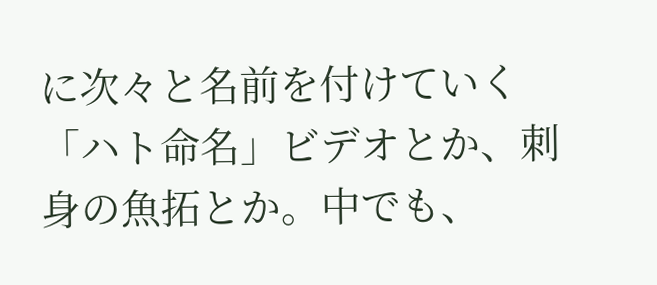に次々と名前を付けていく「ハト命名」ビデオとか、刺身の魚拓とか。中でも、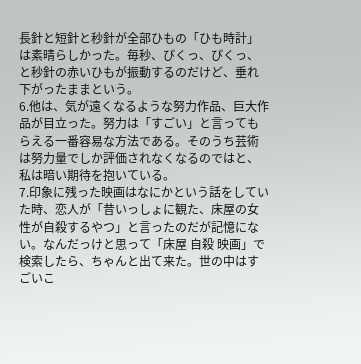長針と短針と秒針が全部ひもの「ひも時計」は素晴らしかった。毎秒、ぴくっ、ぴくっ、と秒針の赤いひもが振動するのだけど、垂れ下がったままという。
6.他は、気が遠くなるような努力作品、巨大作品が目立った。努力は「すごい」と言ってもらえる一番容易な方法である。そのうち芸術は努力量でしか評価されなくなるのではと、私は暗い期待を抱いている。
7.印象に残った映画はなにかという話をしていた時、恋人が「昔いっしょに観た、床屋の女性が自殺するやつ」と言ったのだが記憶にない。なんだっけと思って「床屋 自殺 映画」で検索したら、ちゃんと出て来た。世の中はすごいこ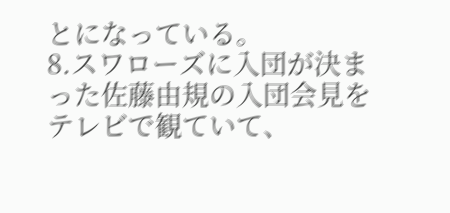とになっている。
8.スワローズに入団が決まった佐藤由規の入団会見をテレビで観ていて、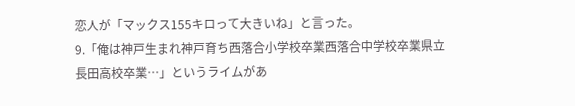恋人が「マックス155キロって大きいね」と言った。
9.「俺は神戸生まれ神戸育ち西落合小学校卒業西落合中学校卒業県立長田高校卒業…」というライムがあ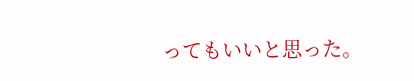ってもいいと思った。